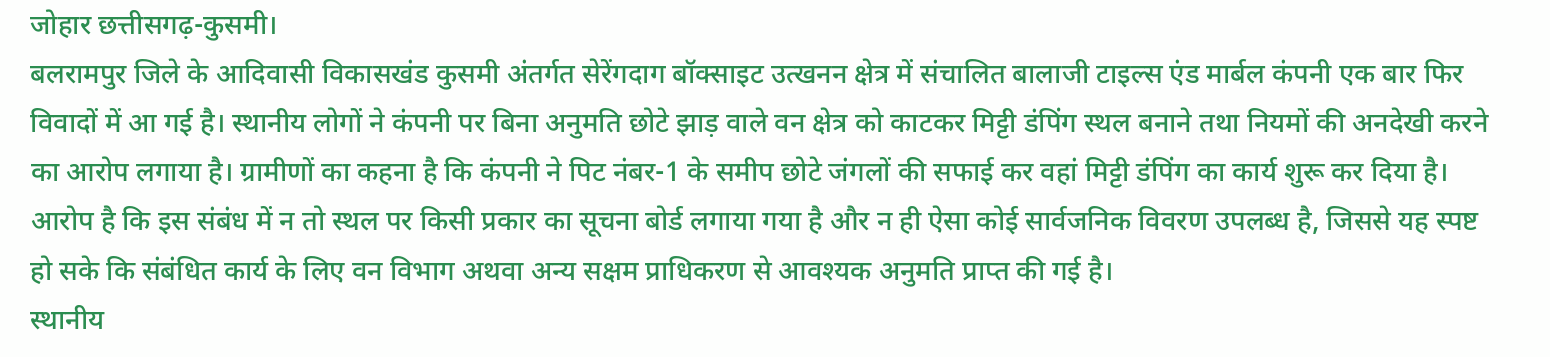जोहार छत्तीसगढ़-कुसमी।
बलरामपुर जिले के आदिवासी विकासखंड कुसमी अंतर्गत सेरेंगदाग बॉक्साइट उत्खनन क्षेत्र में संचालित बालाजी टाइल्स एंड मार्बल कंपनी एक बार फिर विवादों में आ गई है। स्थानीय लोगों ने कंपनी पर बिना अनुमति छोटे झाड़ वाले वन क्षेत्र को काटकर मिट्टी डंपिंग स्थल बनाने तथा नियमों की अनदेखी करने का आरोप लगाया है। ग्रामीणों का कहना है कि कंपनी ने पिट नंबर-1 के समीप छोटे जंगलों की सफाई कर वहां मिट्टी डंपिंग का कार्य शुरू कर दिया है। आरोप है कि इस संबंध में न तो स्थल पर किसी प्रकार का सूचना बोर्ड लगाया गया है और न ही ऐसा कोई सार्वजनिक विवरण उपलब्ध है, जिससे यह स्पष्ट हो सके कि संबंधित कार्य के लिए वन विभाग अथवा अन्य सक्षम प्राधिकरण से आवश्यक अनुमति प्राप्त की गई है।
स्थानीय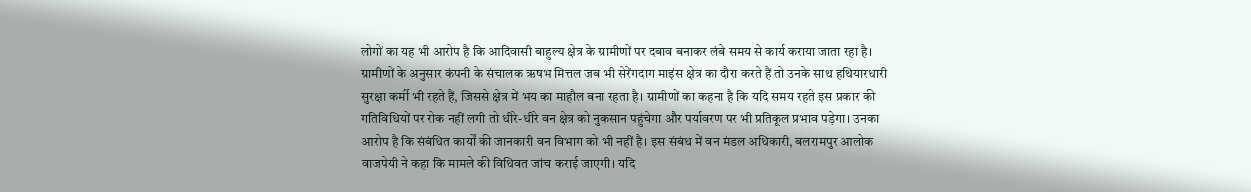लोगों का यह भी आरोप है कि आदिवासी बाहुल्य क्षेत्र के ग्रामीणों पर दबाव बनाकर लंबे समय से कार्य कराया जाता रहा है। ग्रामीणों के अनुसार कंपनी के संचालक ऋषभ मित्तल जब भी सेरेंगदाग माइंस क्षेत्र का दौरा करते हैं तो उनके साथ हथियारधारी सुरक्षा कर्मी भी रहते हैं, जिससे क्षेत्र में भय का माहौल बना रहता है। ग्रामीणों का कहना है कि यदि समय रहते इस प्रकार की गतिविधियों पर रोक नहीं लगी तो धीरे-धीरे वन क्षेत्र को नुकसान पहुंचेगा और पर्यावरण पर भी प्रतिकूल प्रभाव पड़ेगा। उनका आरोप है कि संबंधित कार्यों की जानकारी वन विभाग को भी नहीं है। इस संबंध में वन मंडल अधिकारी, बलरामपुर आलोक वाजपेयी ने कहा कि मामले की विधिवत जांच कराई जाएगी। यदि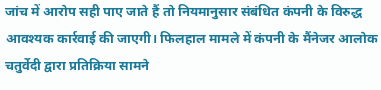जांच में आरोप सही पाए जाते हैं तो नियमानुसार संबंधित कंपनी के विरुद्ध आवश्यक कार्रवाई की जाएगी। फिलहाल मामले में कंपनी के मैंनेजर आलोक चतुर्वेदी द्वारा प्रतिक्रिया सामने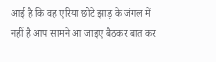आई है कि वह एरिया छोटे झाड़ के जंगल में नहीं है आप सामने आ जाइए बैठकर बात कर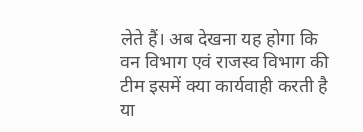लेते हैं। अब देखना यह होगा कि वन विभाग एवं राजस्व विभाग की टीम इसमें क्या कार्यवाही करती है या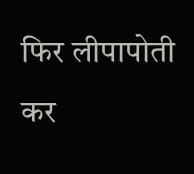फिर लीपापोती कर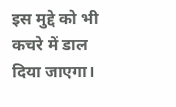इस मुद्दे को भी कचरे में डाल दिया जाएगा।